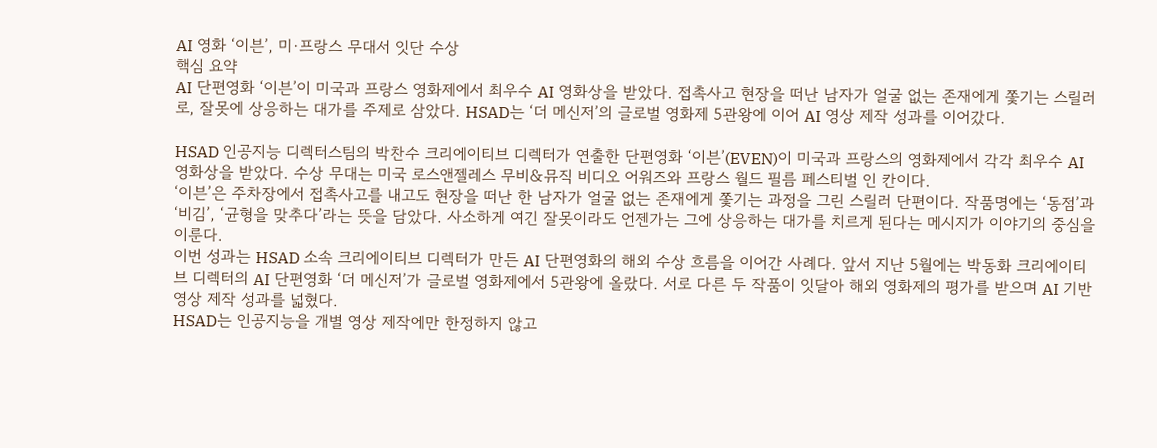AI 영화 ‘이븐’, 미·프랑스 무대서 잇단 수상
핵심 요약
AI 단편영화 ‘이븐’이 미국과 프랑스 영화제에서 최우수 AI 영화상을 받았다. 접촉사고 현장을 떠난 남자가 얼굴 없는 존재에게 쫓기는 스릴러로, 잘못에 상응하는 대가를 주제로 삼았다. HSAD는 ‘더 메신저’의 글로벌 영화제 5관왕에 이어 AI 영상 제작 성과를 이어갔다.

HSAD 인공지능 디렉터스팀의 박찬수 크리에이티브 디렉터가 연출한 단편영화 ‘이븐’(EVEN)이 미국과 프랑스의 영화제에서 각각 최우수 AI 영화상을 받았다. 수상 무대는 미국 로스앤젤레스 무비&뮤직 비디오 어워즈와 프랑스 월드 필름 페스티벌 인 칸이다.
‘이븐’은 주차장에서 접촉사고를 내고도 현장을 떠난 한 남자가 얼굴 없는 존재에게 쫓기는 과정을 그린 스릴러 단편이다. 작품명에는 ‘동점’과 ‘비김’, ‘균형을 맞추다’라는 뜻을 담았다. 사소하게 여긴 잘못이라도 언젠가는 그에 상응하는 대가를 치르게 된다는 메시지가 이야기의 중심을 이룬다.
이번 성과는 HSAD 소속 크리에이티브 디렉터가 만든 AI 단편영화의 해외 수상 흐름을 이어간 사례다. 앞서 지난 5월에는 박동화 크리에이티브 디렉터의 AI 단편영화 ‘더 메신저’가 글로벌 영화제에서 5관왕에 올랐다. 서로 다른 두 작품이 잇달아 해외 영화제의 평가를 받으며 AI 기반 영상 제작 성과를 넓혔다.
HSAD는 인공지능을 개별 영상 제작에만 한정하지 않고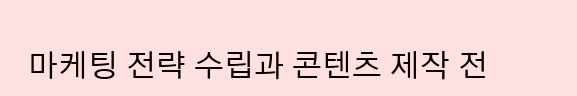마케팅 전략 수립과 콘텐츠 제작 전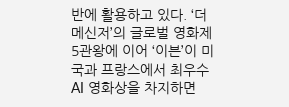반에 활용하고 있다. ‘더 메신저’의 글로벌 영화제 5관왕에 이어 ‘이븐’이 미국과 프랑스에서 최우수 AI 영화상을 차지하면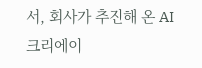서, 회사가 추진해 온 AI 크리에이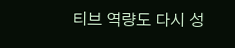티브 역량도 다시 성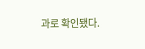과로 확인됐다.